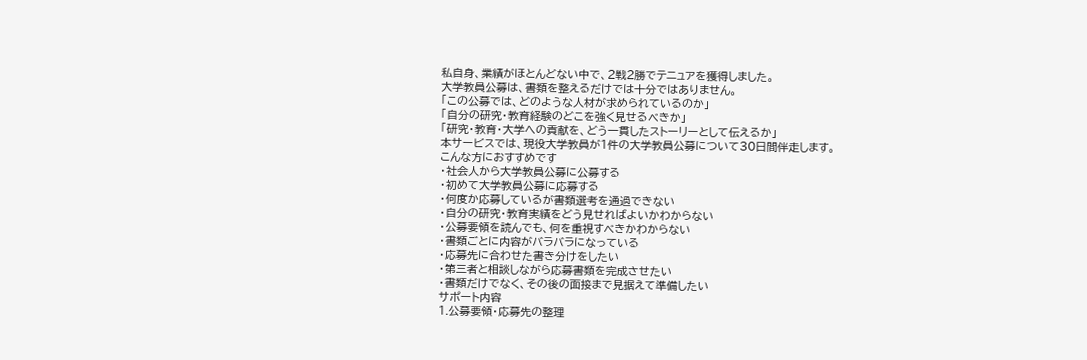私自身、業績がほとんどない中で、2戦2勝でテニュアを獲得しました。
大学教員公募は、書類を整えるだけでは十分ではありません。
「この公募では、どのような人材が求められているのか」
「自分の研究・教育経験のどこを強く見せるべきか」
「研究・教育・大学への貢献を、どう一貫したストーリーとして伝えるか」
本サービスでは、現役大学教員が1件の大学教員公募について30日間伴走します。
こんな方におすすめです
・社会人から大学教員公募に公募する
・初めて大学教員公募に応募する
・何度か応募しているが書類選考を通過できない
・自分の研究・教育実績をどう見せればよいかわからない
・公募要領を読んでも、何を重視すべきかわからない
・書類ごとに内容がバラバラになっている
・応募先に合わせた書き分けをしたい
・第三者と相談しながら応募書類を完成させたい
・書類だけでなく、その後の面接まで見据えて準備したい
サポート内容
1.公募要領・応募先の整理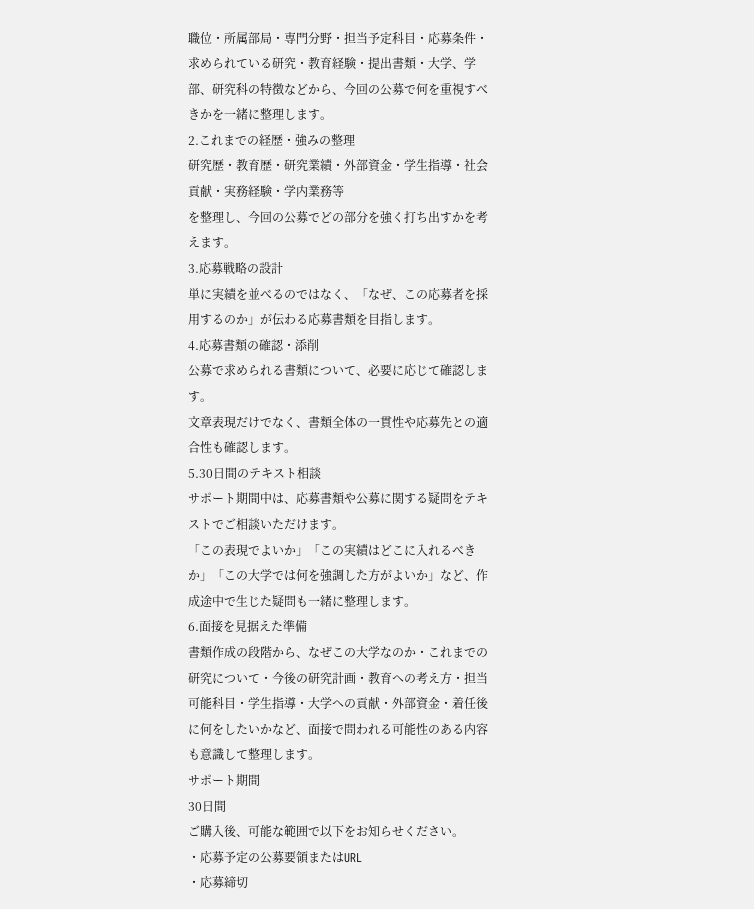職位・所属部局・専門分野・担当予定科目・応募条件・求められている研究・教育経験・提出書類・大学、学部、研究科の特徴などから、今回の公募で何を重視すべきかを一緒に整理します。
2.これまでの経歴・強みの整理
研究歴・教育歴・研究業績・外部資金・学生指導・社会貢献・実務経験・学内業務等
を整理し、今回の公募でどの部分を強く打ち出すかを考えます。
3.応募戦略の設計
単に実績を並べるのではなく、「なぜ、この応募者を採用するのか」が伝わる応募書類を目指します。
4.応募書類の確認・添削
公募で求められる書類について、必要に応じて確認します。
文章表現だけでなく、書類全体の一貫性や応募先との適合性も確認します。
5.30日間のテキスト相談
サポート期間中は、応募書類や公募に関する疑問をテキストでご相談いただけます。
「この表現でよいか」「この実績はどこに入れるべきか」「この大学では何を強調した方がよいか」など、作成途中で生じた疑問も一緒に整理します。
6.面接を見据えた準備
書類作成の段階から、なぜこの大学なのか・これまでの研究について・今後の研究計画・教育への考え方・担当可能科目・学生指導・大学への貢献・外部資金・着任後に何をしたいかなど、面接で問われる可能性のある内容も意識して整理します。
サポート期間
30日間
ご購入後、可能な範囲で以下をお知らせください。
・応募予定の公募要領またはURL
・応募締切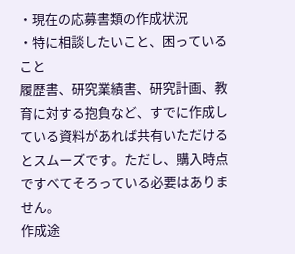・現在の応募書類の作成状況
・特に相談したいこと、困っていること
履歴書、研究業績書、研究計画、教育に対する抱負など、すでに作成している資料があれば共有いただけるとスムーズです。ただし、購入時点ですべてそろっている必要はありません。
作成途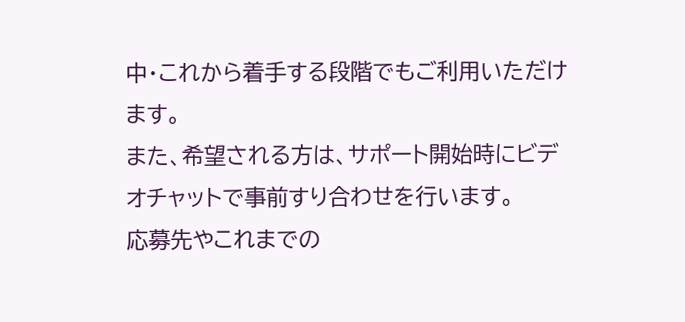中・これから着手する段階でもご利用いただけます。
また、希望される方は、サポート開始時にビデオチャットで事前すり合わせを行います。
応募先やこれまでの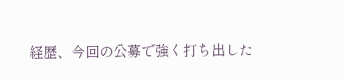経歴、今回の公募で強く打ち出した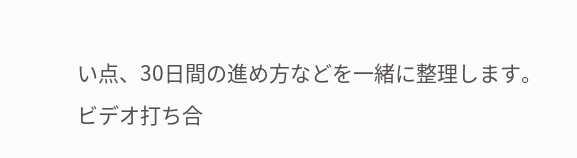い点、30日間の進め方などを一緒に整理します。
ビデオ打ち合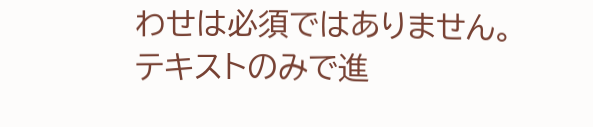わせは必須ではありません。
テキストのみで進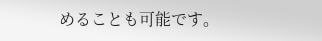めることも可能です。